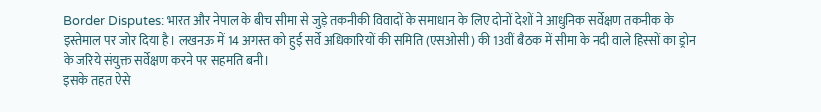Border Disputes: भारत और नेपाल के बीच सीमा से जुड़े तकनीकी विवादों के समाधान के लिए दोनों देशों ने आधुनिक सर्वेक्षण तकनीक के इस्तेमाल पर जोर दिया है। लखनऊ में 14 अगस्त को हुई सर्वे अधिकारियों की समिति (एसओसी) की 13वीं बैठक में सीमा के नदी वाले हिस्सों का ड्रोन के जरिये संयुक्त सर्वेक्षण करने पर सहमति बनी।
इसके तहत ऐसे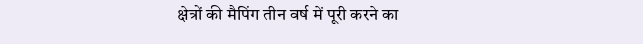क्षेत्रों की मैपिंग तीन वर्ष में पूरी करने का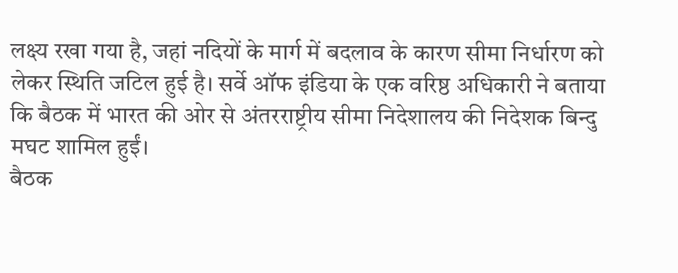लक्ष्य रखा गया है, जहां नदियों के मार्ग में बदलाव के कारण सीमा निर्धारण को लेकर स्थिति जटिल हुई है। सर्वे ऑफ इंडिया के एक वरिष्ठ अधिकारी ने बताया कि बैठक में भारत की ओर से अंतरराष्ट्रीय सीमा निदेशालय की निदेशक बिन्दु मघट शामिल हुईं।
बैठक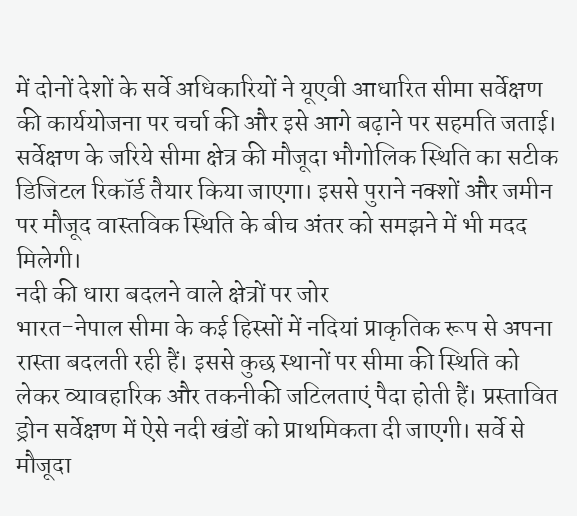में दोनों देशों के सर्वे अधिकारियों ने यूएवी आधारित सीमा सर्वेक्षण की कार्ययोजना पर चर्चा की और इसे आगे बढ़ाने पर सहमति जताई। सर्वेक्षण के जरिये सीमा क्षेत्र की मौजूदा भौगोलिक स्थिति का सटीक डिजिटल रिकॉर्ड तैयार किया जाएगा। इससे पुराने नक्शों और जमीन पर मौजूद वास्तविक स्थिति के बीच अंतर को समझने में भी मदद मिलेगी।
नदी की धारा बदलने वाले क्षेत्रों पर जोर
भारत-नेपाल सीमा के कई हिस्सों में नदियां प्राकृतिक रूप से अपना रास्ता बदलती रही हैं। इससे कुछ स्थानों पर सीमा की स्थिति को लेकर व्यावहारिक और तकनीकी जटिलताएं पैदा होती हैं। प्रस्तावित ड्रोन सर्वेक्षण में ऐसे नदी खंडों को प्राथमिकता दी जाएगी। सर्वे से मौजूदा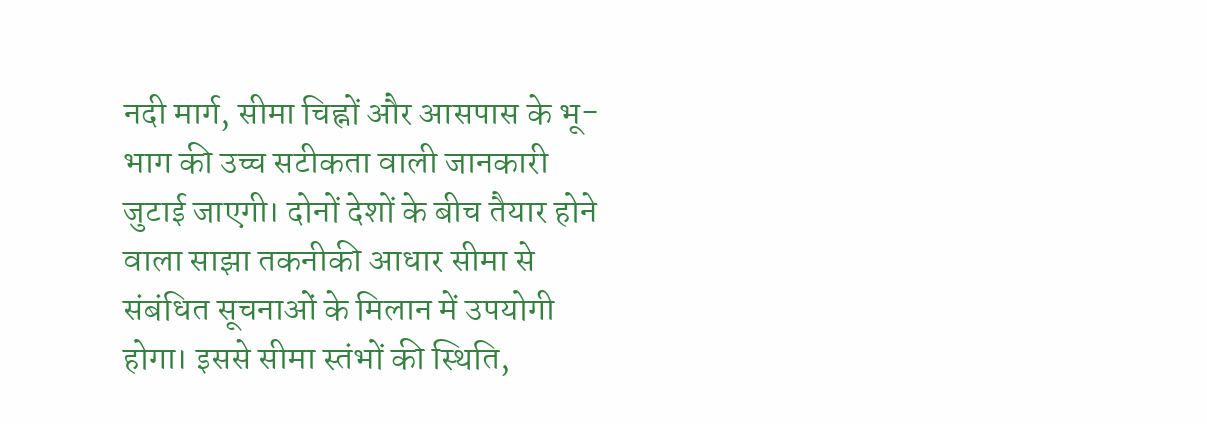नदी मार्ग, सीमा चिह्नों और आसपास के भू-भाग की उच्च सटीकता वाली जानकारी जुटाई जाएगी। दोनों देशों के बीच तैयार होने वाला साझा तकनीकी आधार सीमा से संबंधित सूचनाओं के मिलान में उपयोगी होगा। इससे सीमा स्तंभों की स्थिति,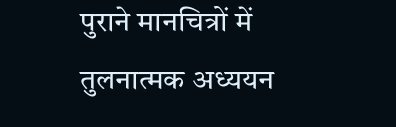पुराने मानचित्रों में तुलनात्मक अध्ययन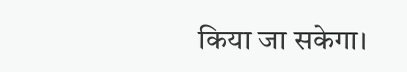किया जा सकेगा।